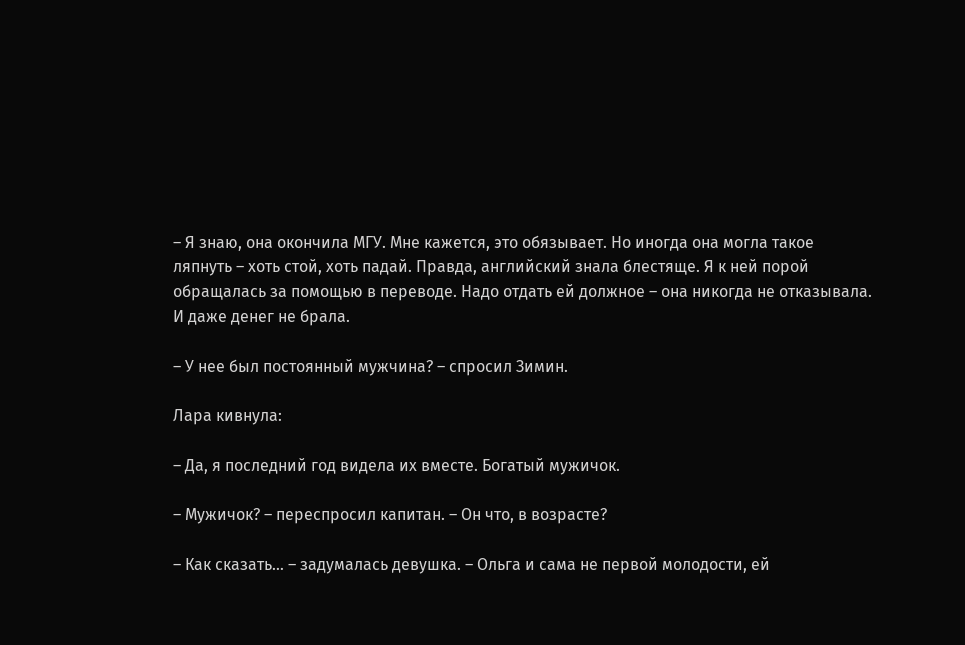– Я знаю, она окончила МГУ. Мне кажется, это обязывает. Но иногда она могла такое ляпнуть – хоть стой, хоть падай. Правда, английский знала блестяще. Я к ней порой обращалась за помощью в переводе. Надо отдать ей должное – она никогда не отказывала. И даже денег не брала.

– У нее был постоянный мужчина? – спросил Зимин.

Лара кивнула:

– Да, я последний год видела их вместе. Богатый мужичок.

– Мужичок? – переспросил капитан. – Он что, в возрасте?

– Как сказать… – задумалась девушка. – Ольга и сама не первой молодости, ей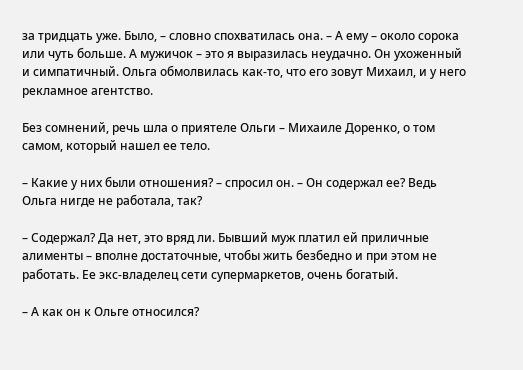за тридцать уже. Было, – словно спохватилась она. – А ему – около сорока или чуть больше. А мужичок – это я выразилась неудачно. Он ухоженный и симпатичный. Ольга обмолвилась как-то, что его зовут Михаил, и у него рекламное агентство.

Без сомнений, речь шла о приятеле Ольги – Михаиле Доренко, о том самом, который нашел ее тело.

– Какие у них были отношения? – спросил он. – Он содержал ее? Ведь Ольга нигде не работала, так?

– Содержал? Да нет, это вряд ли. Бывший муж платил ей приличные алименты – вполне достаточные, чтобы жить безбедно и при этом не работать. Ее экс-владелец сети супермаркетов, очень богатый.

– А как он к Ольге относился?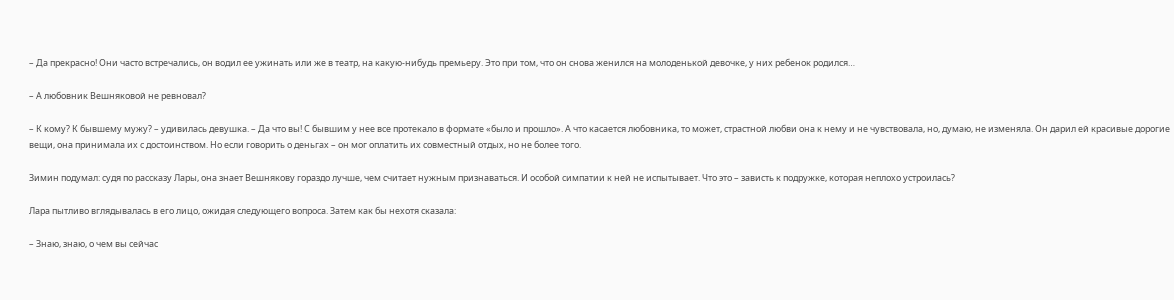– Да прекрасно! Они часто встречались, он водил ее ужинать или же в театр, на какую-нибудь премьеру. Это при том, что он снова женился на молоденькой девочке, у них ребенок родился…

– А любовник Вешняковой не ревновал?

– К кому? К бывшему мужу? – удивилась девушка. – Да что вы! С бывшим у нее все протекало в формате «было и прошло». А что касается любовника, то может, страстной любви она к нему и не чувствовала, но, думаю, не изменяла. Он дарил ей красивые дорогие вещи, она принимала их с достоинством. Но если говорить о деньгах – он мог оплатить их совместный отдых, но не более того.

Зимин подумал: судя по рассказу Лары, она знает Вешнякову гораздо лучше, чем считает нужным признаваться. И особой симпатии к ней не испытывает. Что это – зависть к подружке, которая неплохо устроилась?

Лара пытливо вглядывалась в его лицо, ожидая следующего вопроса. Затем как бы нехотя сказала:

– Знаю, знаю, о чем вы сейчас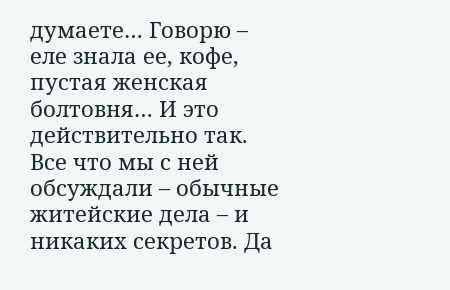думаете… Говорю – еле знала ее, кофе, пустая женская болтовня… И это действительно так. Все что мы с ней обсуждали – обычные житейские дела – и никаких секретов. Да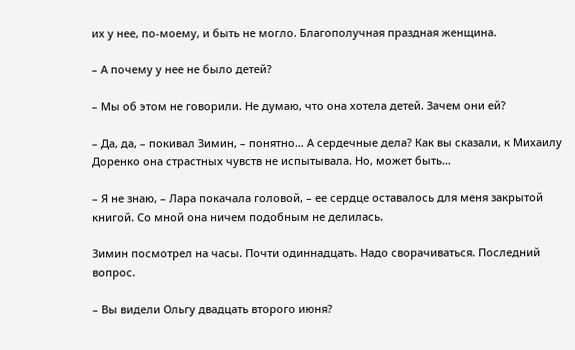их у нее, по-моему, и быть не могло. Благополучная праздная женщина.

– А почему у нее не было детей?

– Мы об этом не говорили. Не думаю, что она хотела детей. Зачем они ей?

– Да, да, – покивал Зимин, – понятно… А сердечные дела? Как вы сказали, к Михаилу Доренко она страстных чувств не испытывала. Но, может быть…

– Я не знаю, – Лара покачала головой, – ее сердце оставалось для меня закрытой книгой. Со мной она ничем подобным не делилась.

Зимин посмотрел на часы. Почти одиннадцать. Надо сворачиваться. Последний вопрос.

– Вы видели Ольгу двадцать второго июня?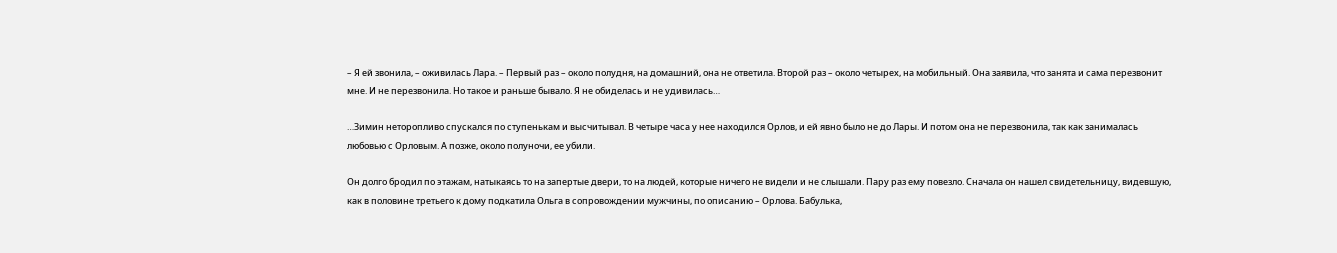– Я ей звонила, – оживилась Лара. – Первый раз – около полудня, на домашний, она не ответила. Второй раз – около четырех, на мобильный. Она заявила, что занята и сама перезвонит мне. И не перезвонила. Но такое и раньше бывало. Я не обиделась и не удивилась…

…Зимин неторопливо спускался по ступенькам и высчитывал. В четыре часа у нее находился Орлов, и ей явно было не до Лары. И потом она не перезвонила, так как занималась любовью с Орловым. А позже, около полуночи, ее убили.

Он долго бродил по этажам, натыкаясь то на запертые двери, то на людей, которые ничего не видели и не слышали. Пару раз ему повезло. Сначала он нашел свидетельницу, видевшую, как в половине третьего к дому подкатила Ольга в сопровождении мужчины, по описанию – Орлова. Бабулька,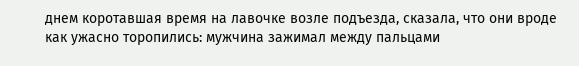днем коротавшая время на лавочке возле подъезда, сказала, что они вроде как ужасно торопились: мужчина зажимал между пальцами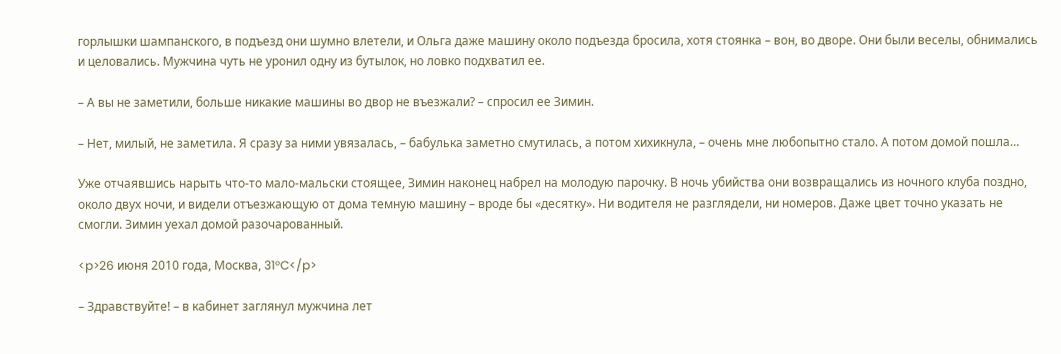горлышки шампанского, в подъезд они шумно влетели, и Ольга даже машину около подъезда бросила, хотя стоянка – вон, во дворе. Они были веселы, обнимались и целовались. Мужчина чуть не уронил одну из бутылок, но ловко подхватил ее.

– А вы не заметили, больше никакие машины во двор не въезжали? – спросил ее Зимин.

– Нет, милый, не заметила. Я сразу за ними увязалась, – бабулька заметно смутилась, а потом хихикнула, – очень мне любопытно стало. А потом домой пошла…

Уже отчаявшись нарыть что-то мало-мальски стоящее, Зимин наконец набрел на молодую парочку. В ночь убийства они возвращались из ночного клуба поздно, около двух ночи, и видели отъезжающую от дома темную машину – вроде бы «десятку». Ни водителя не разглядели, ни номеров. Даже цвет точно указать не смогли. Зимин уехал домой разочарованный.

<p>26 июня 2010 года, Москва, 31°C</p>

– Здравствуйте! – в кабинет заглянул мужчина лет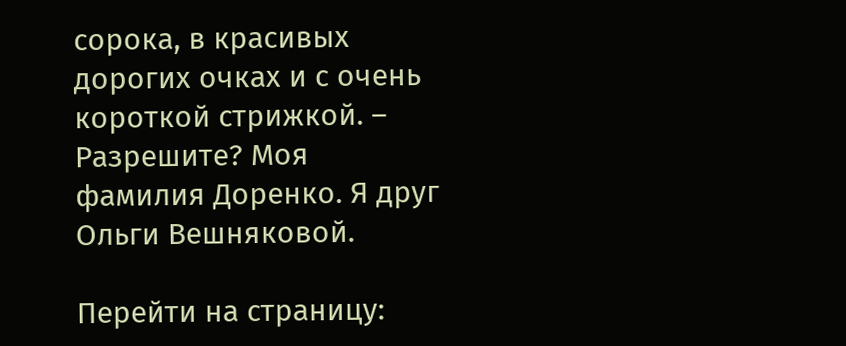сорока, в красивых дорогих очках и с очень короткой стрижкой. – Разрешите? Моя фамилия Доренко. Я друг Ольги Вешняковой.

Перейти на страницу: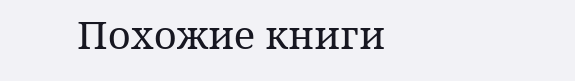Похожие книги